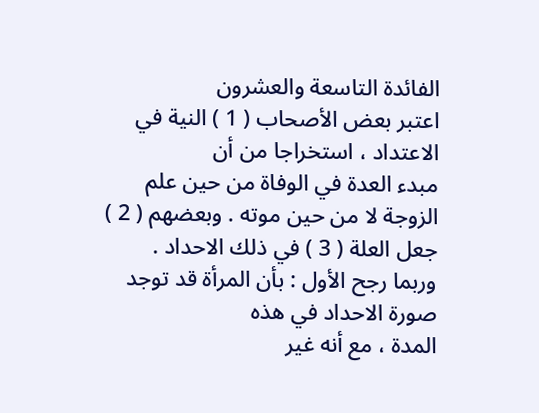الفائدة التاسعة والعشرون
اعتبر بعض الأصحاب ( 1 ) النية في الاعتداد ، استخراجا من أن
مبدء العدة في الوفاة من حين علم الزوجة لا من حين موته . وبعضهم ( 2 )
جعل العلة ( 3 ) في ذلك الاحداد .
وربما رجح الأول : بأن المرأة قد توجد صورة الاحداد في هذه
المدة ، مع أنه غير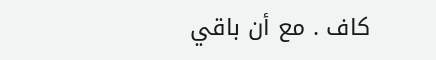كاف . مع أن باقي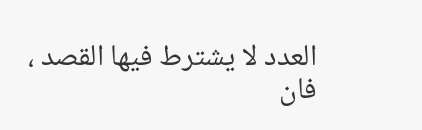العدد لا يشترط فيها القصد ،
فان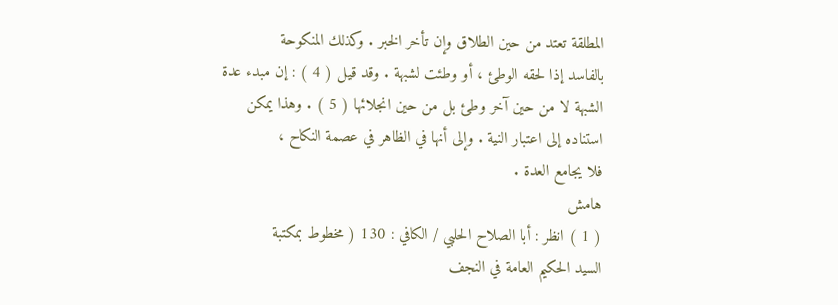المطلقة تعتد من حين الطلاق وإن تأخر الخبر . وكذلك المنكوحة
بالفاسد إذا لحقه الوطئ ، أو وطئت لشبهة . وقد قيل ( 4 ) : إن مبدء عدة
الشبهة لا من حين آخر وطئ بل من حين انجلائها ( 5 ) . وهذا يمكن
استناده إلى اعتبار النية . وإلى أنها في الظاهر في عصمة النكاح ،
فلا يجامع العدة .
هامش
( 1 ) انظر : أبا الصلاح الحلبي / الكافي : 130 ( مخطوط بمكتبة
السيد الحكيم العامة في النجف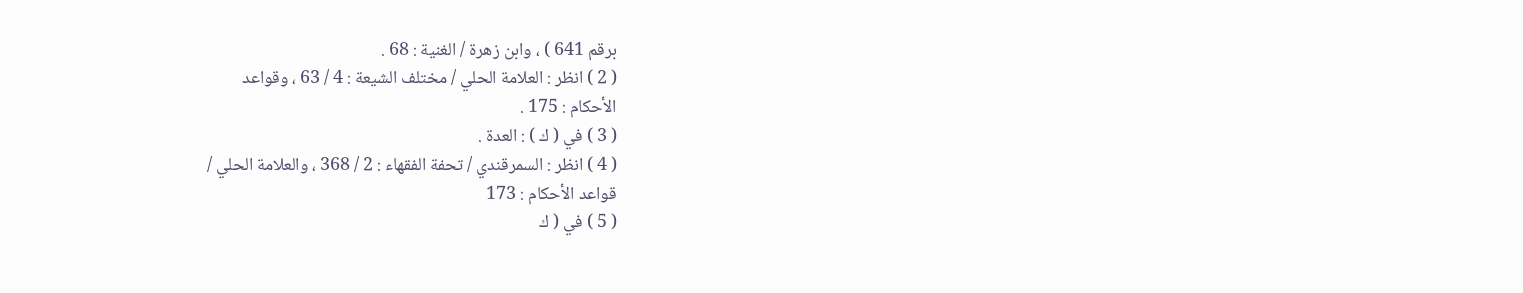برقم 641 ) ، وابن زهرة / الغنية : 68 .
( 2 ) انظر : العلامة الحلي / مختلف الشيعة : 4 / 63 ، وقواعد
الأحكام : 175 .
( 3 ) في ( ك ) : العدة .
( 4 ) انظر : السمرقندي / تحفة الفقهاء : 2 / 368 ، والعلامة الحلي /
قواعد الأحكام : 173
( 5 ) في ( ك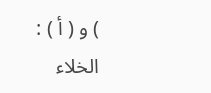) و ( أ ) : الخلاء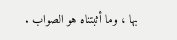بها ، وما أثبتناه هو الصواب .